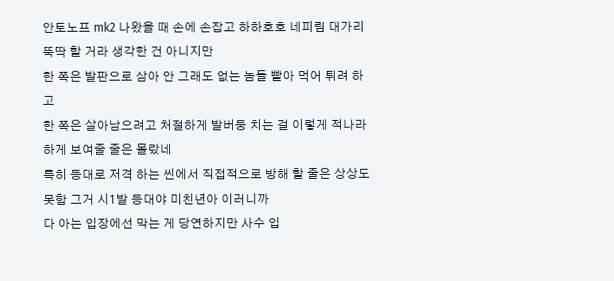안토노프 mk2 나왔을 때 손에 손잡고 하하호호 네피림 대가리 뚝딱 할 거라 생각한 건 아니지만
한 쪽은 발판으로 삼아 안 그래도 없는 놈들 빨아 먹어 튀려 하고
한 쪽은 살아남으려고 처절하게 발버둥 치는 걸 이렇게 적나라하게 보여줄 줄은 몰랐네
특히 등대로 저격 하는 씬에서 직접적으로 방해 할 줄은 상상도 못함 그거 시1발 등대야 미친년아 이러니까
다 아는 입장에선 막는 게 당연하지만 사수 입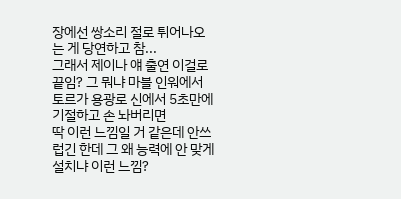장에선 쌍소리 절로 튀어나오는 게 당연하고 참...
그래서 제이나 얘 출연 이걸로 끝임? 그 뭐냐 마블 인워에서 토르가 용광로 신에서 5초만에 기절하고 손 놔버리면
딱 이런 느낌일 거 같은데 안쓰럽긴 한데 그 왜 능력에 안 맞게 설치냐 이런 느낌?